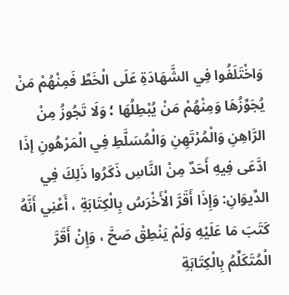وَاخْتَلَفُوا فِي الشَّهَادَةِ عَلَى الْخَطِّ فَمِنْهُمْ مَنْ يُجَوِّزُهَا وَمِنْهُمْ مَنْ يُبْطِلُهَا ؛ وَلَا تَجُوزُ مِنْ الرَّاهِنِ وَالْمُرْتَهِنِ وَالْمُسَلَّطِ فِي الْمَرْهُونِ إذَا ادَّعَى فِيهِ أَحَدٌ مِنْ النَّاسِ ذَكَرُوا ذَلِكَ فِي الدِّيوَانِ: وَإِذَا أَقَرَّ الْأَخْرَسُ بِالْكِتَابَةِ ، أَعْنِي أَنَّهُ كَتَبَ مَا عَلَيْهِ وَلَمْ يَنْطِقْ صَحَّ ، وَإِنْ أَقَرَّ الْمُتَكَلِّمُ بِالْكِتَابَةِ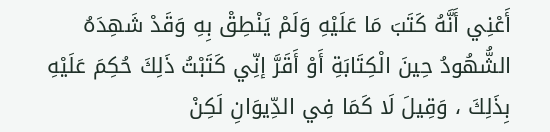أَعْنِي أَنَّهُ كَتَبَ مَا عَلَيْهِ وَلَمْ يَنْطِقْ بِهِ وَقَدْ شَهِدَهُ الشُّهُودُ حِينَ الْكِتَابَةِ أَوْ أَقَرَّ إنِّي كَتَبْتُ ذَلِكَ حُكِمَ عَلَيْهِ بِذَلِكَ ، وَقِيلَ لَا كَمَا فِي الدِّيوَانِ لَكِنْ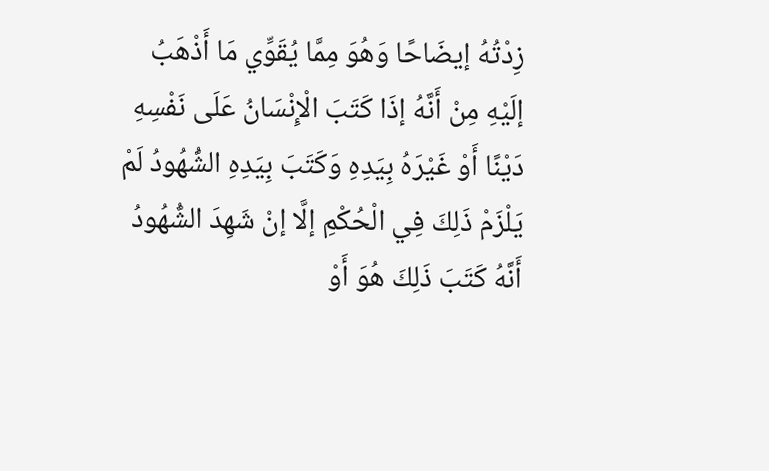زِدْتُهُ إيضَاحًا وَهُوَ مِمَّا يُقَوِّي مَا أَذْهَبُ إلَيْهِ مِنْ أَنَّهُ إذَا كَتَبَ الْإِنْسَانُ عَلَى نَفْسِهِ دَيْنًا أَوْ غَيْرَهُ بِيَدِهِ وَكَتَبَ بِيَدِهِ الشُّهُودُ لَمْ يَلْزَمْ ذَلِكَ فِي الْحُكْمِ إلَّا إنْ شَهِدَ الشُّهُودُ أَنَّهُ كَتَبَ ذَلِكَ هُوَ أَوْ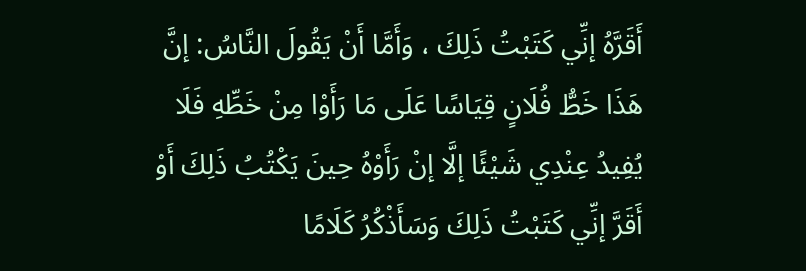أَقَرَّهُ إنِّي كَتَبْتُ ذَلِكَ ، وَأَمَّا أَنْ يَقُولَ النَّاسُ: إنَّ هَذَا خَطُّ فُلَانٍ قِيَاسًا عَلَى مَا رَأَوْا مِنْ خَطِّهِ فَلَا يُفِيدُ عِنْدِي شَيْئًا إلَّا إنْ رَأَوْهُ حِينَ يَكْتُبُ ذَلِكَ أَوْ أَقَرَّ إنِّي كَتَبْتُ ذَلِكَ وَسَأَذْكُرُ كَلَامًا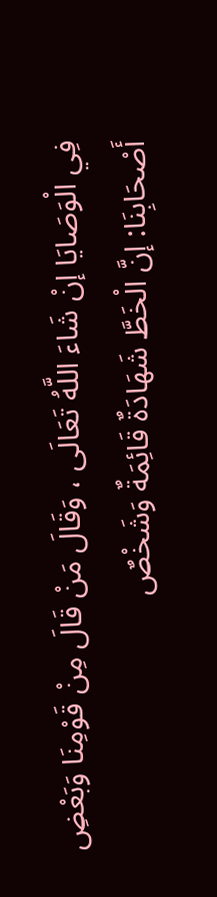فِي الْوَصَايَا إنْ شَاءَ اللَّهُ تَعَالَى ، وَقَالَ مَنْ قَالَ مِنْ قَوْمِنَا وَبَعْضِ أَصْحَابِنَا: إنَّ الْخَطَّ شَهَادَةٌ قَائِمَةٌ وَشَخْصٌ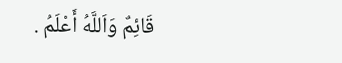قَائِمٌ وَاَللَّهُ أَعْلَمُ .